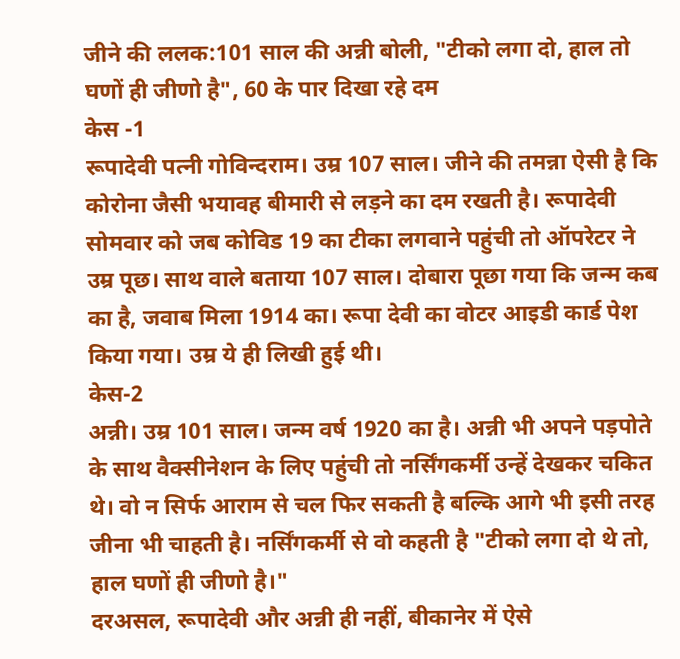जीने की ललक:101 साल की अन्नी बोली, "टीको लगा दो, हाल तो घणों ही जीणो है", 60 के पार दिखा रहे दम
केस -1
रूपादेवी पत्नी गोविन्दराम। उम्र 107 साल। जीने की तमन्ना ऐसी है कि कोरोना जैसी भयावह बीमारी से लड़ने का दम रखती है। रूपादेवी सोमवार को जब कोविड 19 का टीका लगवाने पहुंची तो ऑपरेटर ने उम्र पूछ। साथ वाले बताया 107 साल। दोबारा पूछा गया कि जन्म कब का है, जवाब मिला 1914 का। रूपा देवी का वोटर आइडी कार्ड पेश किया गया। उम्र ये ही लिखी हुई थी।
केस-2
अन्नी। उम्र 101 साल। जन्म वर्ष 1920 का है। अन्नी भी अपने पड़पोते के साथ वैक्सीनेशन के लिए पहुंची तो नर्सिंगकर्मी उन्हें देखकर चकित थे। वो न सिर्फ आराम से चल फिर सकती है बल्कि आगे भी इसी तरह जीना भी चाहती है। नर्सिंगकर्मी से वो कहती है "टीको लगा दो थे तो, हाल घणों ही जीणो है।"
दरअसल, रूपादेवी और अन्नी ही नहीं, बीकानेर में ऐसे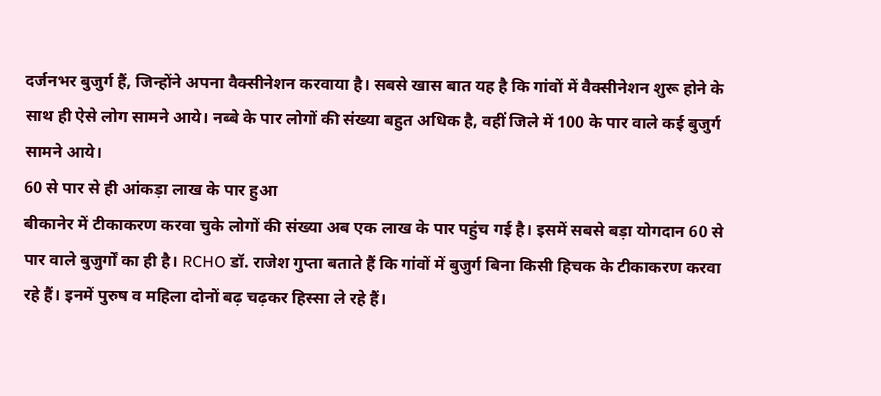दर्जनभर बुजुर्ग हैं, जिन्होंने अपना वैक्सीनेशन करवाया है। सबसे खास बात यह है कि गांवों में वैक्सीनेशन शुरू होने के साथ ही ऐसे लोग सामने आये। नब्बे के पार लोगों की संख्या बहुत अधिक है, वहीं जिले में 100 के पार वाले कई बुजुर्ग सामने आये।
60 से पार से ही आंकड़ा लाख के पार हुआ
बीकानेर में टीकाकरण करवा चुके लोगों की संख्या अब एक लाख के पार पहुंच गई है। इसमें सबसे बड़ा योगदान 60 से पार वाले बुजुर्गों का ही है। RCHO डॉ. राजेश गुप्ता बताते हैं कि गांवों में बुजुर्ग बिना किसी हिचक के टीकाकरण करवा रहे हैं। इनमें पुरुष व महिला दोनों बढ़ चढ़कर हिस्सा ले रहे हैं।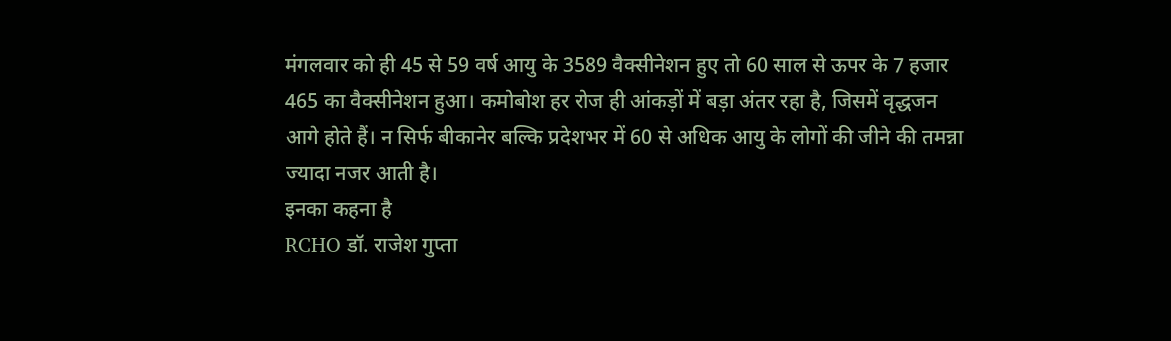मंगलवार को ही 45 से 59 वर्ष आयु के 3589 वैक्सीनेशन हुए तो 60 साल से ऊपर के 7 हजार 465 का वैक्सीनेशन हुआ। कमोबोश हर रोज ही आंकड़ों में बड़ा अंतर रहा है, जिसमें वृद्धजन आगे होते हैं। न सिर्फ बीकानेर बल्कि प्रदेशभर में 60 से अधिक आयु के लोगों की जीने की तमन्ना ज्यादा नजर आती है।
इनका कहना है
RCHO डॉ. राजेश गुप्ता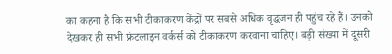का कहना है कि सभी टीकाकरण केंद्रों पर सबसे अधिक वृद्धजन ही पहुंच रहे हैं। उनको देखकर ही सभी फ्रंटलाइन वर्कर्स को टीकाकरण करवाना चाहिए। बड़ी संख्या में दूसरी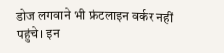डोज लगवाने भी फ्रंटलाइन वर्कर नहीं पहुंचे। इन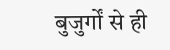बुजुर्गों से ही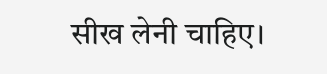सीख लेनी चाहिए।